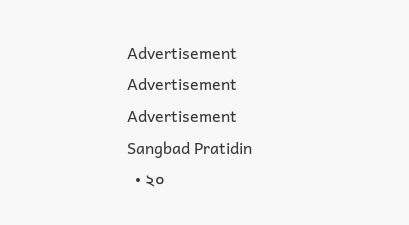Advertisement
Advertisement
Advertisement
Sangbad Pratidin
  • ২০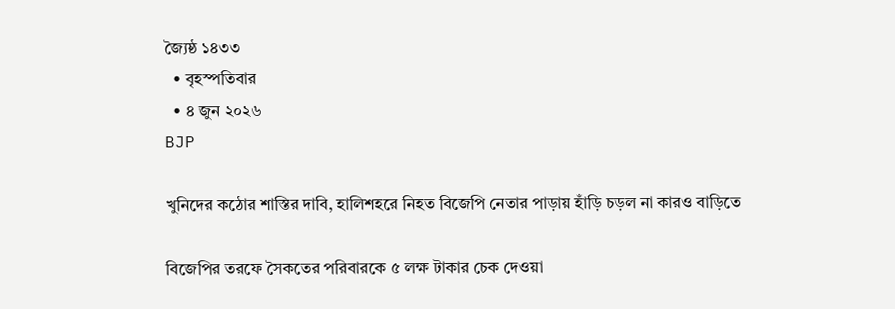জ্যৈষ্ঠ ১৪৩৩
  • বৃহস্পতিবার
  • ৪ জুন ২০২৬
BJP

খুনিদের কঠোর শাস্তির দাবি, হালিশহরে নিহত বিজেপি নেতার পাড়ায় হাঁড়ি চড়ল না কারও বাড়িতে

বিজেপির তরফে সৈকতের পরিবারকে ৫ লক্ষ টাকার চেক দেওয়া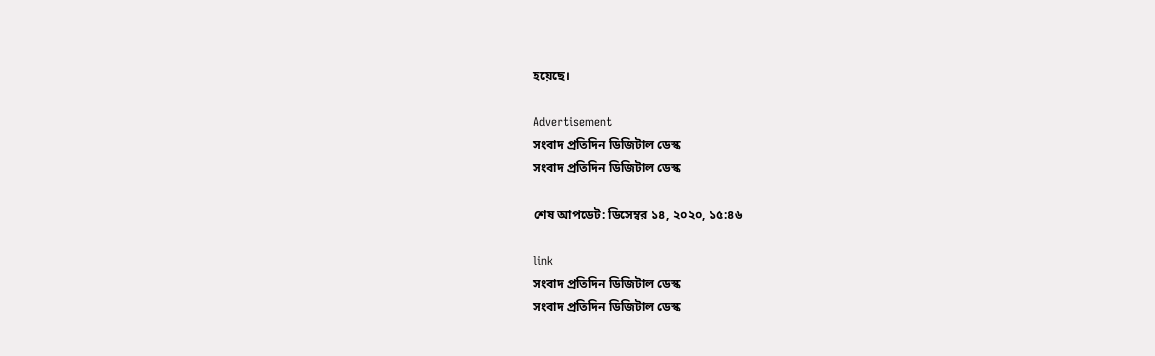হয়েছে।

Advertisement
সংবাদ প্রতিদিন ডিজিটাল ডেস্ক
সংবাদ প্রতিদিন ডিজিটাল ডেস্ক

শেষ আপডেট: ডিসেম্বর ১৪, ২০২০, ১৫:৪৬

link
সংবাদ প্রতিদিন ডিজিটাল ডেস্ক
সংবাদ প্রতিদিন ডিজিটাল ডেস্ক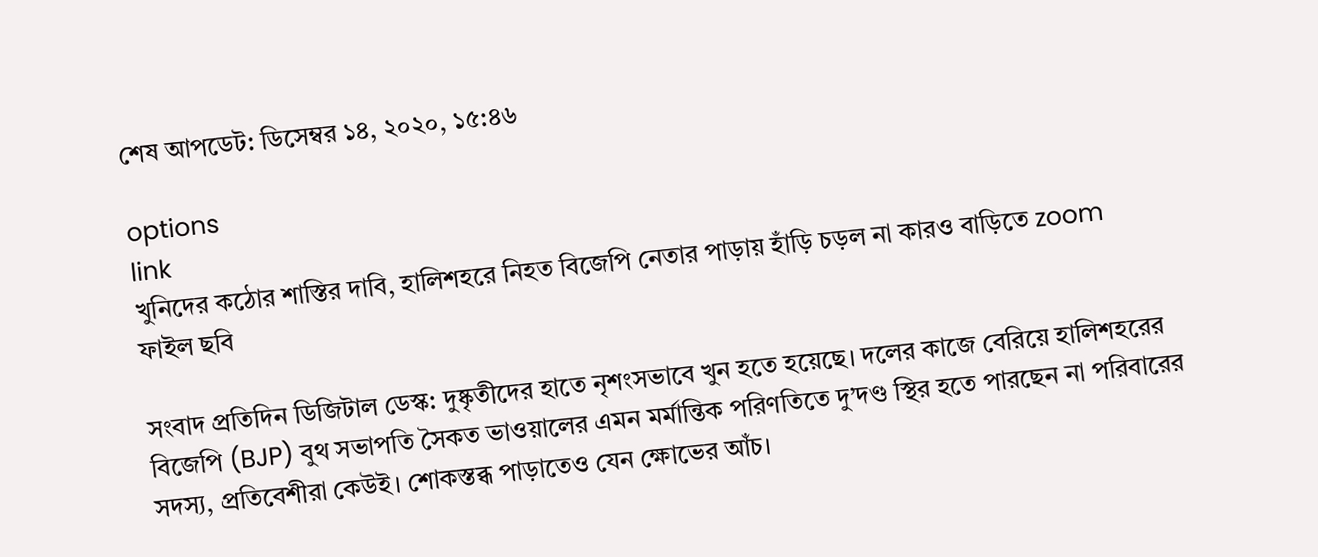শেষ আপডেট: ডিসেম্বর ১৪, ২০২০, ১৫:৪৬

options
link
খুনিদের কঠোর শাস্তির দাবি, হালিশহরে নিহত বিজেপি নেতার পাড়ায় হাঁড়ি চড়ল না কারও বাড়িতে zoom
ফাইল ছবি

সংবাদ প্রতিদিন ডিজিটাল ডেস্ক: দুষ্কৃতীদের হাতে নৃশংসভাবে খুন হতে হয়েছে। দলের কাজে বেরিয়ে হালিশহরের বিজেপি (BJP) বুথ সভাপতি সৈকত ভাওয়ালের এমন মর্মান্তিক পরিণতিতে দু’দণ্ড স্থির হতে পারছেন না পরিবারের সদস্য, প্রতিবেশীরা কেউই। শোকস্তব্ধ পাড়াতেও যেন ক্ষোভের আঁচ।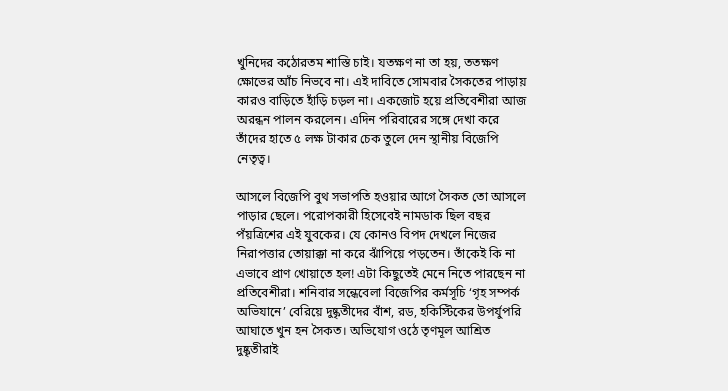খুনিদের কঠোরতম শাস্তি চাই। যতক্ষণ না তা হয়, ততক্ষণ ক্ষোভের আঁচ নিভবে না। এই দাবিতে সোমবার সৈকতের পাড়ায় কারও বাড়িতে হাঁড়ি চড়ল না। একজোট হয়ে প্রতিবেশীরা আজ অরন্ধন পালন করলেন। এদিন পরিবারের সঙ্গে দেখা করে তাঁদের হাতে ৫ লক্ষ টাকার চেক তুলে দেন স্থানীয় বিজেপি নেতৃত্ব।

আসলে বিজেপি বুথ সভাপতি হওয়ার আগে সৈকত তো আসলে পাড়ার ছেলে। পরোপকারী হিসেবেই নামডাক ছিল বছর পঁয়ত্রিশের এই যুবকের। যে কোনও বিপদ দেখলে নিজের নিরাপত্তার তোয়াক্কা না করে ঝাঁপিয়ে পড়তেন। তাঁকেই কি না এভাবে প্রাণ খোয়াতে হল! এটা কিছুতেই মেনে নিতে পারছেন না প্রতিবেশীরা। শনিবার সন্ধেবেলা বিজেপির কর্মসূচি ‘গৃহ সম্পর্ক অভিযানে’ বেরিয়ে দুষ্কৃতীদের বাঁশ, রড, হকিস্টিকের উপর্যুপরি আঘাতে খুন হন সৈকত। অভিযোগ ওঠে তৃণমূল আশ্রিত দুষ্কৃতীরাই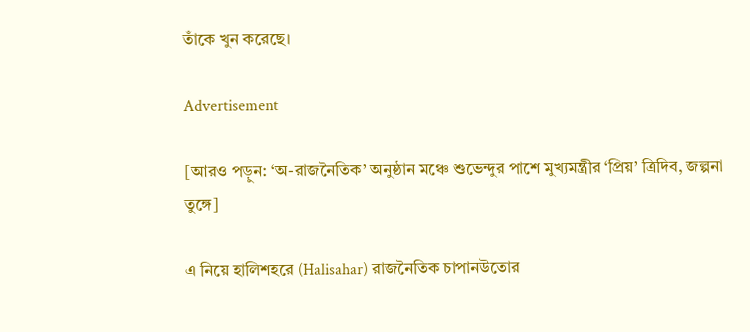তাঁকে খুন করেছে।

Advertisement

[আরও পড়ুন: ‘অ-রাজনৈতিক’ অনুষ্ঠান মঞ্চে শুভেন্দুর পাশে মুখ্যমন্ত্রীর ‘প্রিয়’ ত্রিদিব, জল্পনা তুঙ্গে]

এ নিয়ে হালিশহরে (Halisahar) রাজনৈতিক চাপানউতোর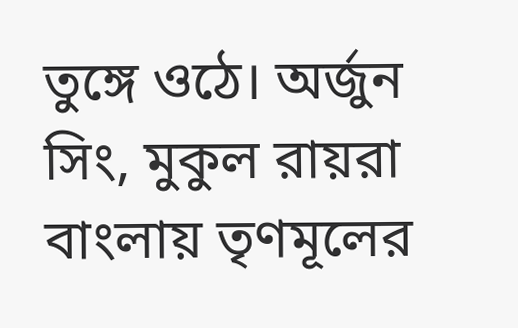তুঙ্গে ওঠে। অর্জুন সিং, মুকুল রায়রা বাংলায় তৃণমূলের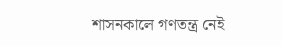শাসনকালে গণতন্ত্র নেই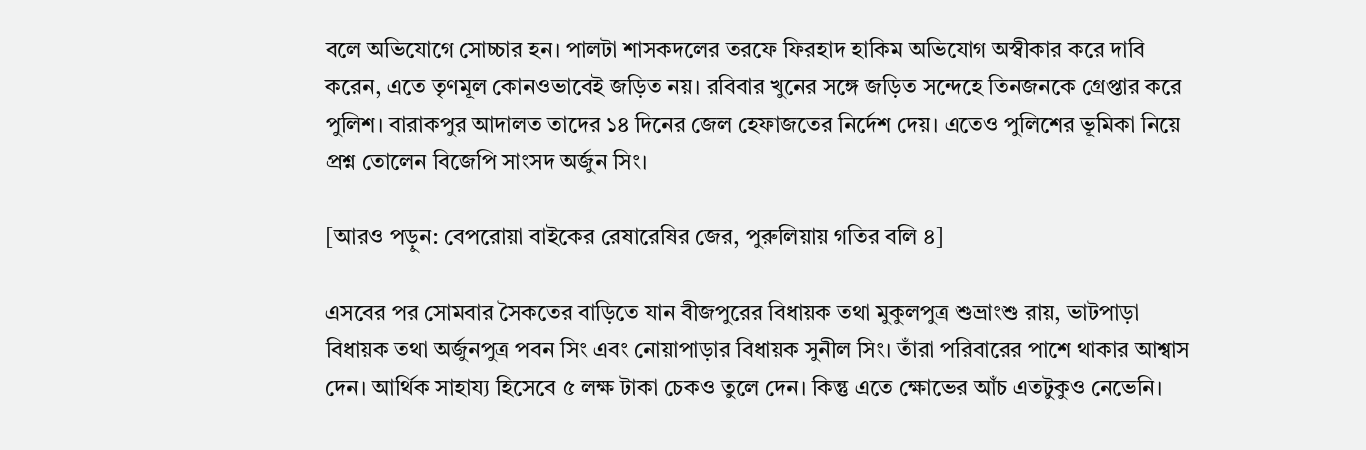বলে অভিযোগে সোচ্চার হন। পালটা শাসকদলের তরফে ফিরহাদ হাকিম অভিযোগ অস্বীকার করে দাবি করেন, এতে তৃণমূল কোনওভাবেই জড়িত নয়। রবিবার খুনের সঙ্গে জড়িত সন্দেহে তিনজনকে গ্রেপ্তার করে পুলিশ। বারাকপুর আদালত তাদের ১৪ দিনের জেল হেফাজতের নির্দেশ দেয়। এতেও পুলিশের ভূমিকা নিয়ে প্রশ্ন তোলেন বিজেপি সাংসদ অর্জুন সিং।

[আরও পড়ুন: বেপরোয়া বাইকের রেষারেষির জের, পুরুলিয়ায় গতির বলি ৪]

এসবের পর সোমবার সৈকতের বাড়িতে যান বীজপুরের বিধায়ক তথা মুকুলপুত্র শুভ্রাংশু রায়, ভাটপাড়া বিধায়ক তথা অর্জুনপুত্র পবন সিং এবং নোয়াপাড়ার বিধায়ক সুনীল সিং। তাঁরা পরিবারের পাশে থাকার আশ্বাস দেন। আর্থিক সাহায্য হিসেবে ৫ লক্ষ টাকা চেকও তুলে দেন। কিন্তু এতে ক্ষোভের আঁচ এতটুকুও নেভেনি।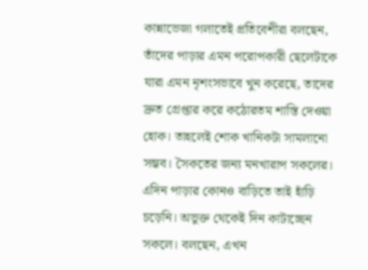কান্নাভেজা গলাতেই প্রতিবেশীরা বলছেন, তাঁদের পাড়ার এমন পরোপকারী ছেলেটাকে যারা এমন নৃশংসভাবে খুন করেছে, তাদের দ্রুত গ্রেপ্তার করে কঠোরতম শাস্তি দেওয়া হোক। তাহলেই শোক খানিকটা সামলানো সম্ভব। সৈকতের জন্য মনখারাপ সকলের। এদিন পাড়ার কোনও বাড়িতে তাই হাঁড়ি চড়েনি। অভুক্ত থেকেই দিন কাটাচ্ছেন সকলে। বলছেন, এখন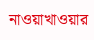নাওয়াখাওয়ার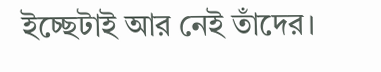ইচ্ছেটাই আর নেই তাঁদের।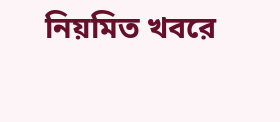নিয়মিত খবরে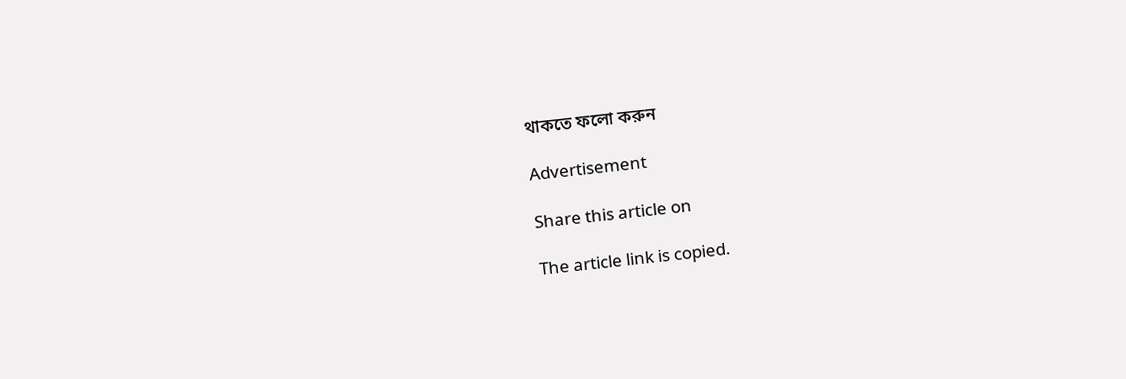থাকতে ফলো করুন

Advertisement

Share this article on

The article link is copied.